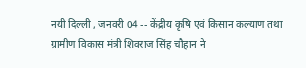नयी दिल्ली , जनवरी 04 -- केंद्रीय कृषि एवं किसान कल्याण तथा ग्रामीण विकास मंत्री शिवराज सिंह चौहान ने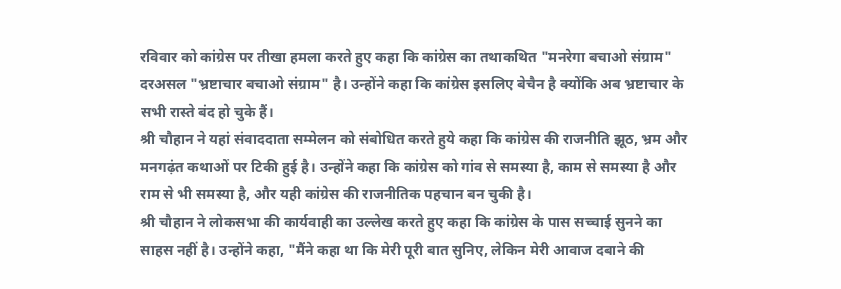रविवार को कांग्रेस पर तीखा हमला करते हुए कहा कि कांग्रेस का तथाकथित "मनरेगा बचाओ संग्राम" दरअसल "भ्रष्टाचार बचाओ संग्राम" है। उन्होंने कहा कि कांग्रेस इसलिए बेचैन है क्योंकि अब भ्रष्टाचार के सभी रास्ते बंद हो चुके हैं।
श्री चौहान ने यहां संवाददाता सम्मेलन को संबोधित करते हुये कहा कि कांग्रेस की राजनीति झूठ, भ्रम और मनगढ़ंत कथाओं पर टिकी हुई है। उन्होंने कहा कि कांग्रेस को गांव से समस्या है, काम से समस्या है और राम से भी समस्या है, और यही कांग्रेस की राजनीतिक पहचान बन चुकी है।
श्री चौहान ने लोकसभा की कार्यवाही का उल्लेख करते हुए कहा कि कांग्रेस के पास सच्चाई सुनने का साहस नहीं है। उन्होंने कहा, "मैंने कहा था कि मेरी पूरी बात सुनिए, लेकिन मेरी आवाज दबाने की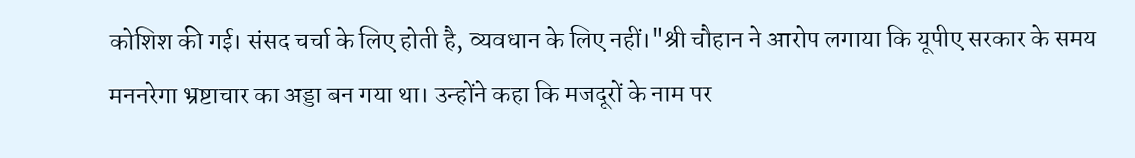कोशिश की गई। संसद चर्चा के लिए होती है, व्यवधान के लिए नहीं।"श्री चौहान ने आरोप लगाया कि यूपीए सरकार के समय मननरेगा भ्रष्टाचार का अड्डा बन गया था। उन्होंने कहा कि मजदूरों के नाम पर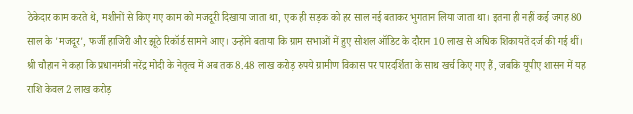ठेकेदार काम करते थे, मशीनों से किए गए काम को मजदूरी दिखाया जाता था, एक ही सड़क को हर साल नई बताकर भुगतान लिया जाता था। इतना ही नहीं कई जगह 80 साल के 'मजदूर', फर्जी हाजिरी और झूठे रिकॉर्ड सामने आए। उन्होंने बताया कि ग्राम सभाओं में हुए सोशल ऑडिट के दौरान 10 लाख से अधिक शिकायतें दर्ज की गई थीं।
श्री चौहान ने कहा कि प्रधानमंत्री नरेंद्र मोदी के नेतृत्व में अब तक 8.48 लाख करोड़ रुपये ग्रामीण विकास पर पारदर्शिता के साथ खर्च किए गए हैं, जबकि यूपीए शासन में यह राशि केवल 2 लाख करोड़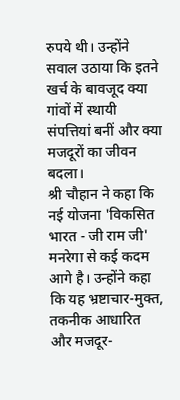रुपये थी। उन्होंने सवाल उठाया कि इतने खर्च के बावजूद क्या गांवों में स्थायी संपत्तियां बनीं और क्या मजदूरों का जीवन बदला।
श्री चौहान ने कहा कि नई योजना 'विकसित भारत - जी राम जी' मनरेगा से कई कदम आगे है। उन्होंने कहा कि यह भ्रष्टाचार-मुक्त, तकनीक आधारित और मजदूर-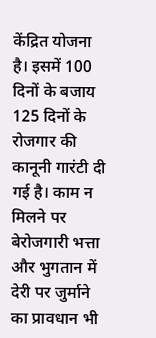केंद्रित योजना है। इसमें 100 दिनों के बजाय 125 दिनों के रोजगार की कानूनी गारंटी दी गई है। काम न मिलने पर बेरोजगारी भत्ता और भुगतान में देरी पर जुर्माने का प्रावधान भी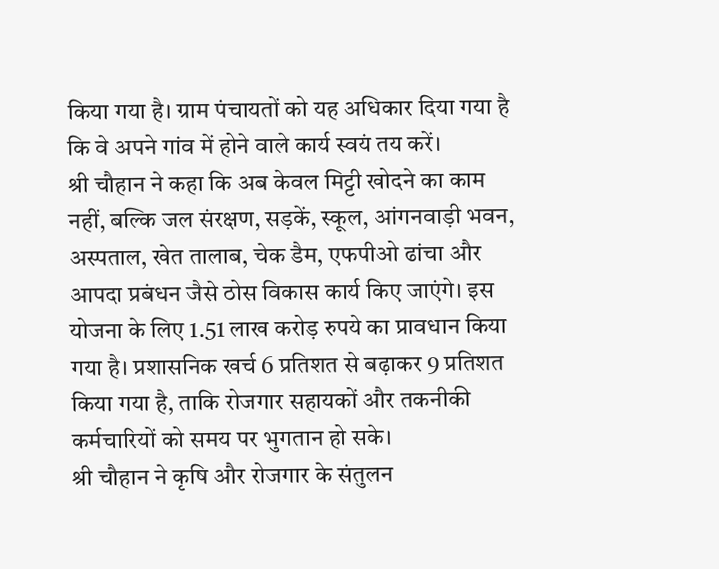किया गया है। ग्राम पंचायतों को यह अधिकार दिया गया है कि वे अपने गांव में होने वाले कार्य स्वयं तय करें।
श्री चौहान ने कहा कि अब केवल मिट्टी खोदने का काम नहीं, बल्कि जल संरक्षण, सड़कें, स्कूल, आंगनवाड़ी भवन, अस्पताल, खेत तालाब, चेक डैम, एफपीओ ढांचा और आपदा प्रबंधन जैसे ठोस विकास कार्य किए जाएंगे। इस योजना के लिए 1.51 लाख करोड़ रुपये का प्रावधान किया गया है। प्रशासनिक खर्च 6 प्रतिशत से बढ़ाकर 9 प्रतिशत किया गया है, ताकि रोजगार सहायकों और तकनीकी कर्मचारियों को समय पर भुगतान हो सके।
श्री चौहान ने कृषि और रोजगार के संतुलन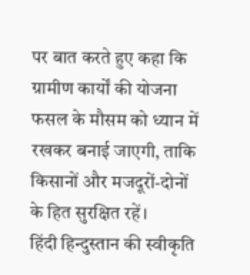पर बात करते हुए कहा कि ग्रामीण कार्यों की योजना फसल के मौसम को ध्यान में रखकर बनाई जाएगी, ताकि किसानों और मजदूरों-दोनों के हित सुरक्षित रहें।
हिंदी हिन्दुस्तान की स्वीकृति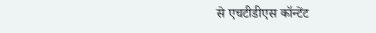से एचटीडीएस कॉन्टेंट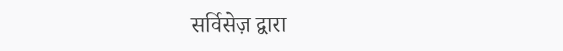सर्विसेज़ द्वारा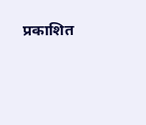प्रकाशित